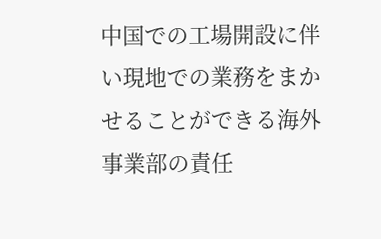中国での工場開設に伴い現地での業務をまかせることができる海外事業部の責任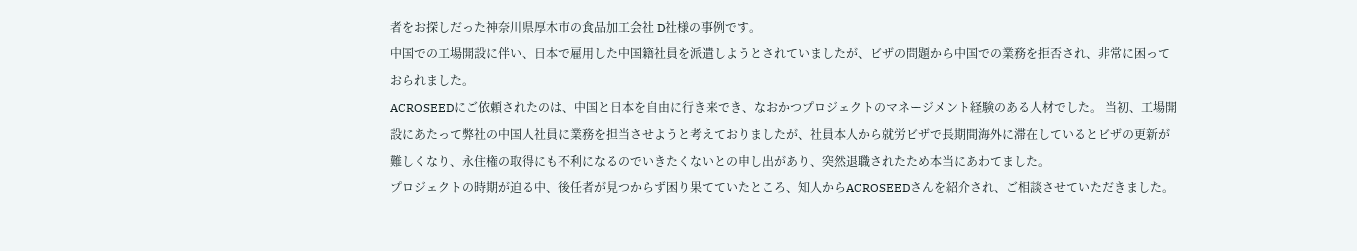者をお探しだった神奈川県厚木市の食品加工会社 D社様の事例です。
中国での工場開設に伴い、日本で雇用した中国籍社員を派遣しようとされていましたが、ビザの問題から中国での業務を拒否され、非常に困っておられました。
ACROSEEDにご依頼されたのは、中国と日本を自由に行き来でき、なおかつプロジェクトのマネージメント経験のある人材でした。 当初、工場開設にあたって弊社の中国人社員に業務を担当させようと考えておりましたが、社員本人から就労ビザで長期間海外に滞在しているとビザの更新が難しくなり、永住権の取得にも不利になるのでいきたくないとの申し出があり、突然退職されたため本当にあわてました。
プロジェクトの時期が迫る中、後任者が見つからず困り果てていたところ、知人からACROSEEDさんを紹介され、ご相談させていただきました。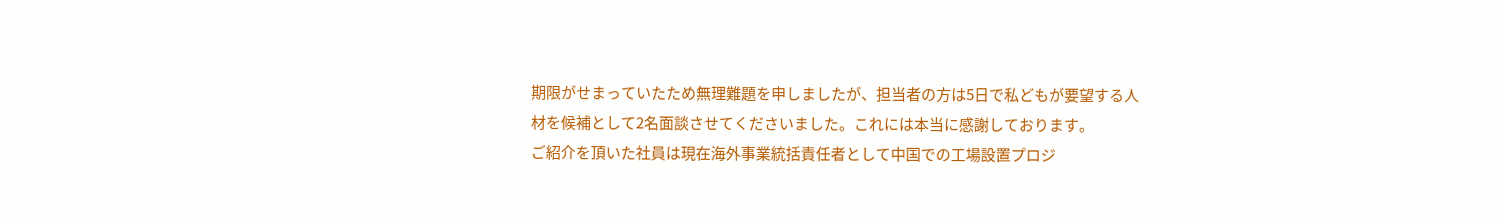期限がせまっていたため無理難題を申しましたが、担当者の方は5日で私どもが要望する人材を候補として2名面談させてくださいました。これには本当に感謝しております。
ご紹介を頂いた社員は現在海外事業統括責任者として中国での工場設置プロジ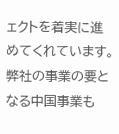ェクトを着実に進めてくれています。弊社の事業の要となる中国事業も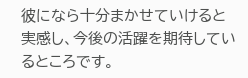彼になら十分まかせていけると実感し、今後の活躍を期待しているところです。